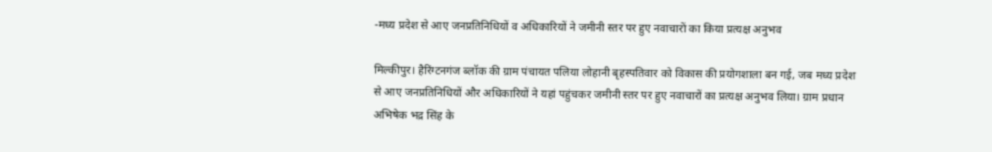-मध्य प्रदेश से आए जनप्रतिनिधियों व अधिकारियों ने जमीनी स्तर पर हुए नवाचारों का किया प्रत्यक्ष अनुभव

मिल्कीपुर। हैरिंग्टनगंज ब्लॉक की ग्राम पंचायत पलिया लोहानी बृहस्पतिवार को विकास की प्रयोगशाला बन गई, जब मध्य प्रदेश से आए जनप्रतिनिधियों और अधिकारियों ने यहां पहुंचकर जमीनी स्तर पर हुए नवाचारों का प्रत्यक्ष अनुभव लिया। ग्राम प्रधान अभिषेक भद्र सिंह के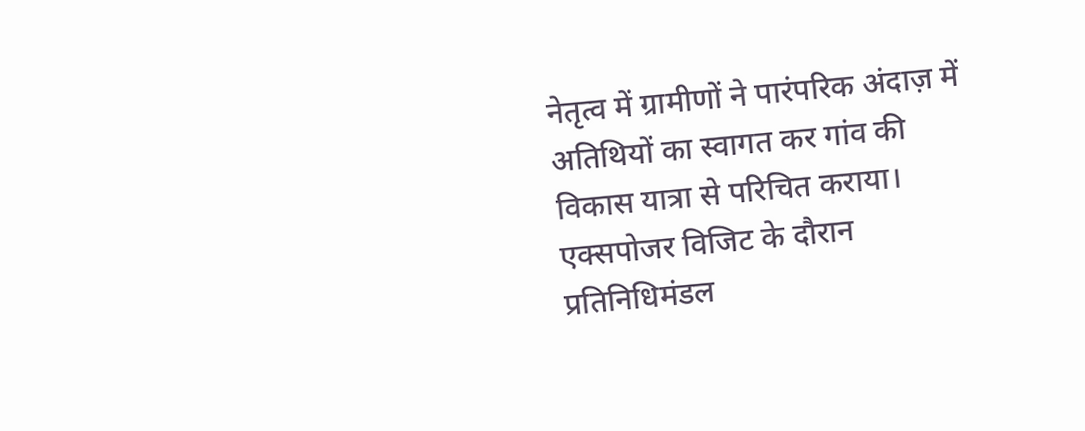नेतृत्व में ग्रामीणों ने पारंपरिक अंदाज़ में अतिथियों का स्वागत कर गांव की विकास यात्रा से परिचित कराया। एक्सपोजर विजिट के दौरान प्रतिनिधिमंडल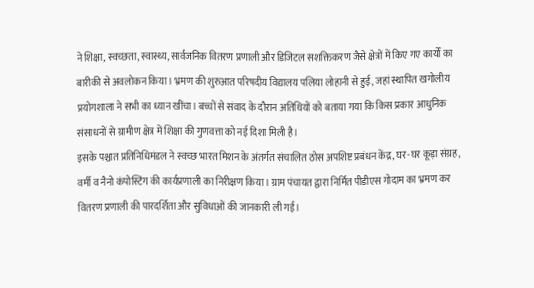ने शिक्षा, स्वच्छता, स्वास्थ्य, सार्वजनिक वितरण प्रणाली और डिजिटल सशक्तिकरण जैसे क्षेत्रों में किए गए कार्यों का बारीकी से अवलोकन किया। भ्रमण की शुरुआत परिषदीय विद्यालय पलिया लोहानी से हुई, जहां स्थापित खगोलीय प्रयोगशाला ने सभी का ध्यान खींचा। बच्चों से संवाद के दौरान अतिथियों को बताया गया कि किस प्रकार आधुनिक संसाधनों से ग्रामीण क्षेत्र में शिक्षा की गुणवत्ता को नई दिशा मिली है।
इसके पश्चात प्रतिनिधिमंडल ने स्वच्छ भारत मिशन के अंतर्गत संचालित ठोस अपशिष्ट प्रबंधन केंद्र, घर-घर कूड़ा संग्रह, वर्मी व नैनो कंपोस्टिंग की कार्यप्रणाली का निरीक्षण किया। ग्राम पंचायत द्वारा निर्मित पीडीएस गोदाम का भ्रमण कर वितरण प्रणाली की पारदर्शिता और सुविधाओं की जानकारी ली गई।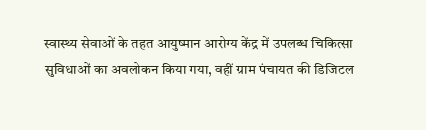स्वास्थ्य सेवाओं के तहत आयुष्मान आरोग्य केंद्र में उपलब्ध चिकित्सा सुविधाओं का अवलोकन किया गया, वहीं ग्राम पंचायत की डिजिटल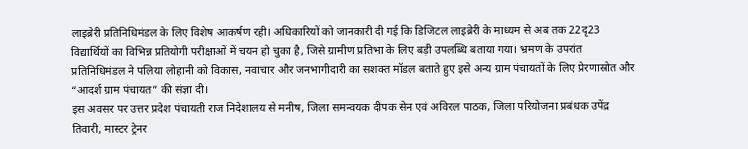लाइब्रेरी प्रतिनिधिमंडल के लिए विशेष आकर्षण रही। अधिकारियों को जानकारी दी गई कि डिजिटल लाइब्रेरी के माध्यम से अब तक 22दृ23 विद्यार्थियों का विभिन्न प्रतियोगी परीक्षाओं में चयन हो चुका है, जिसे ग्रामीण प्रतिभा के लिए बड़ी उपलब्धि बताया गया। भ्रमण के उपरांत प्रतिनिधिमंडल ने पलिया लोहानी को विकास, नवाचार और जनभागीदारी का सशक्त मॉडल बताते हुए इसे अन्य ग्राम पंचायतों के लिए प्रेरणास्रोत और “आदर्श ग्राम पंचायत” की संज्ञा दी।
इस अवसर पर उत्तर प्रदेश पंचायती राज निदेशालय से मनीष, जिला समन्वयक दीपक सेन एवं अविरल पाठक, जिला परियोजना प्रबंधक उपेंद्र तिवारी, मास्टर ट्रेनर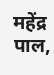महेंद्र पाल,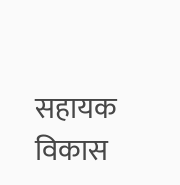सहायक विकास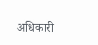अधिकारी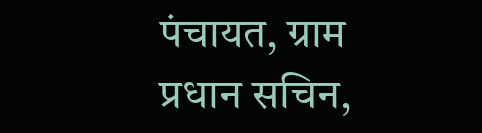पंचायत, ग्राम प्रधान सचिन,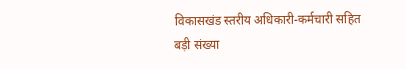विकासखंड स्तरीय अधिकारी-कर्मचारी सहित बड़ी संख्या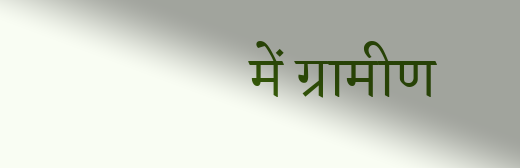में ग्रामीण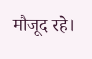मौजूद रहे।